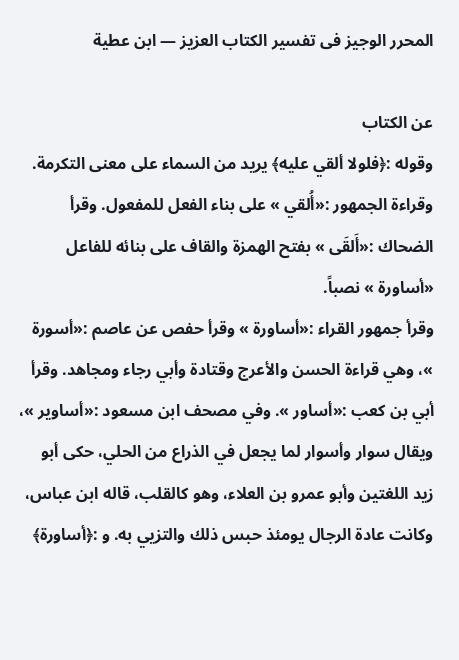المحرر الوجيز فى تفسير الكتاب العزيز — ابن عطية

عن الكتاب
وقوله :﴿فلولا ألقي عليه﴾ يريد من السماء على معنى التكرمة.
وقراءة الجمهور :«أُلقي » على بناء الفعل للمفعول. وقرأ الضحاك :«أَلقَى » بفتح الهمزة والقاف على بنائه للفاعل «أساورة » نصباً.
وقرأ جمهور القراء :«أساورة » وقرأ حفص عن عاصم :«أسورة »، وهي قراءة الحسن والأعرج وقتادة وأبي رجاء ومجاهد. وقرأ أبي بن كعب :«أساور ». وفي مصحف ابن مسعود :«أساوير »، ويقال سوار وأسوار لما يجعل في الذراع من الحلي، حكى أبو زيد اللغتين وأبو عمرو بن العلاء، وهو كالقلب، قاله ابن عباس، وكانت عادة الرجال يومئذ حبس ذلك والتزيي به. و :﴿أساورة﴾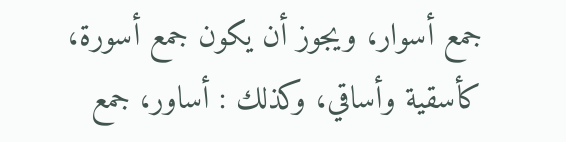جمع أسوار، ويجوز أن يكون جمع أسورة، كأسقية وأساقي، وكذلك : أساور، جمع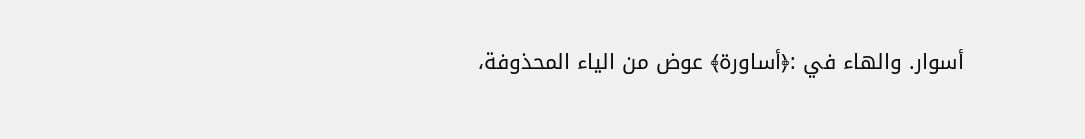أسوار. والهاء في :﴿أساورة﴾ عوض من الياء المحذوفة،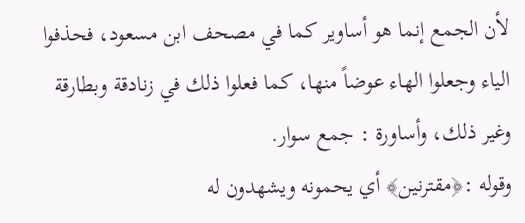لأن الجمع إنما هو أساوير كما في مصحف ابن مسعود، فحذفوا الياء وجعلوا الهاء عوضاً منها، كما فعلوا ذلك في زنادقة وبطارقة وغير ذلك، وأساورة : جمع سوار.
وقوله :﴿مقترنين﴾ أي يحمونه ويشهدون له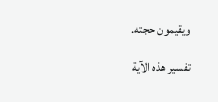ويقيمون حجته.

تفسير هذه الآية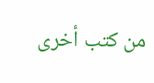من كتب أخرى